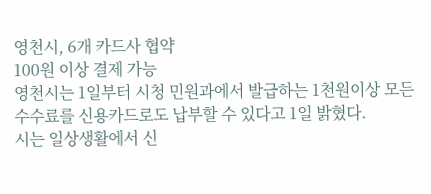영천시, 6개 카드사 협약
100원 이상 결제 가능
영천시는 1일부터 시청 민원과에서 발급하는 1천원이상 모든 수수료를 신용카드로도 납부할 수 있다고 1일 밝혔다.
시는 일상생활에서 신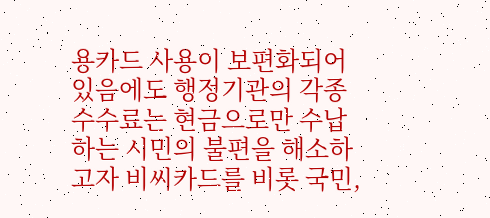용카드 사용이 보편화되어 있음에도 행정기관의 각종 수수료는 현금으로만 수납하는 시민의 불편을 해소하고자 비씨카드를 비롯 국민,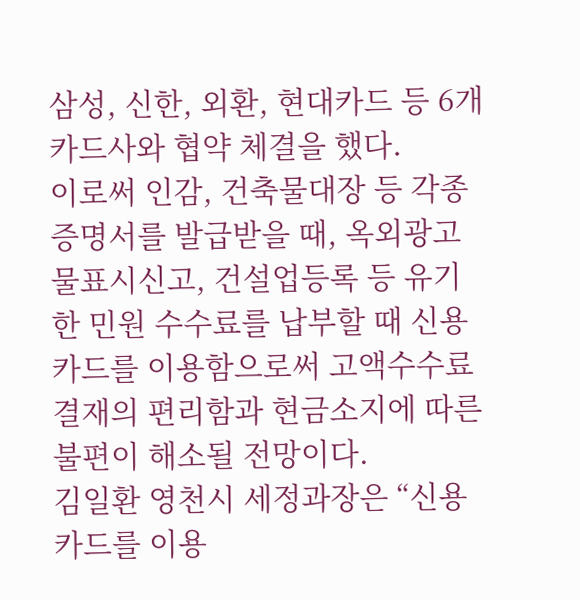삼성, 신한, 외환, 현대카드 등 6개 카드사와 협약 체결을 했다.
이로써 인감, 건축물대장 등 각종 증명서를 발급받을 때, 옥외광고물표시신고, 건설업등록 등 유기한 민원 수수료를 납부할 때 신용카드를 이용함으로써 고액수수료 결재의 편리함과 현금소지에 따른 불편이 해소될 전망이다.
김일환 영천시 세정과장은 “신용카드를 이용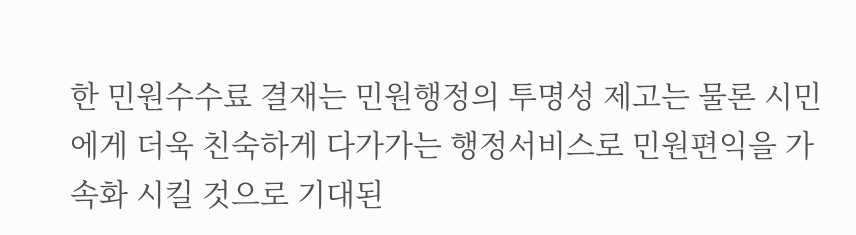한 민원수수료 결재는 민원행정의 투명성 제고는 물론 시민에게 더욱 친숙하게 다가가는 행정서비스로 민원편익을 가속화 시킬 것으로 기대된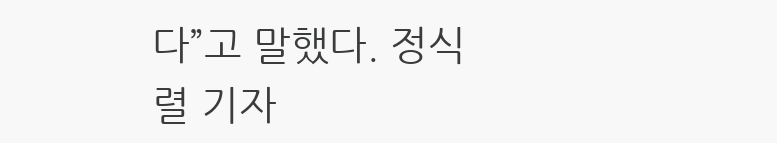다”고 말했다. 정식렬 기자